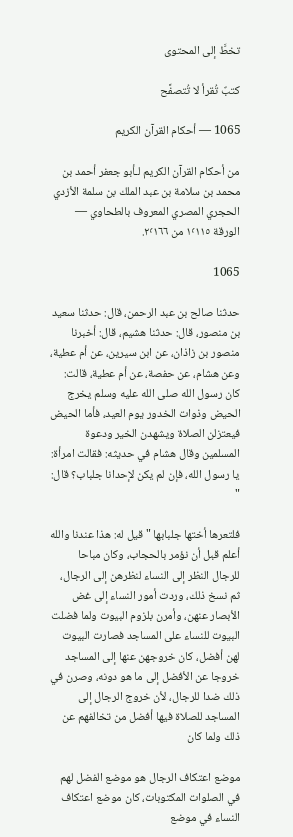تخطَّ إلى المحتوى

كتبٌ تُقرأ لا تُتصفَّح

1065 — أحكام القرآن الكريم

من أحكام القرآن الكريم لـأبو جعفر أحمد بن محمد بن سلامة بن عبد الملك بن سلمة الأزدي الحجري المصري المعروف بالطحاوي — الورقة ١٬١١٥ من ٢٬١٦٦.

1065

حدثنا صالح بن عبد الرحمن، قال: حدثنا سعيد بن منصور، قال: حدثنا هشيم، قال: أخبرنا منصور بن زاذان، عن ابن سيرين، عن أم عطية، وعن هشام، عن حفصة، عن أم عطية، قالت: كان رسول الله صلى الله عليه وسلم يخرج الحيض وذوات الخدور يوم العيد، فأما الحيض فيعتزلن الصلاة ويشهدن الخير ودعوة المسلمين وقال هشام في حديثه: فقالت امرأة: يا رسول الله، فإن لم يكن لإحدانا جلباب؟ قال: "

فلتعرها أختها جلبابها " قيل له: هذا عندنا والله أعلم قبل أن نؤمر بالحجاب، وكان مباحا للرجال النظر إلى النساء لنظرهن إلى الرجال، ثم نسخ ذلك، وردت أمور النساء إلى غض الأبصار عنهن، وأمرن بلزوم البيوت ولما فضلت البيوت للنساء على المساجد فصارت البيوت لهن أفضل، كان خروجهن عنها إلى المساجد خروجا عن الأفضل إلى ما هو دونه، وصرن في ذلك ضدا للرجال، لأن خروج الرجال إلى المساجد للصلاة فيها أفضل من تخالفهم عن ذلك ولما كان

موضع اعتكاف الرجال هو موضع الفضل لهم في الصلوات المكتوبات، كان موضع اعتكاف النساء في موضع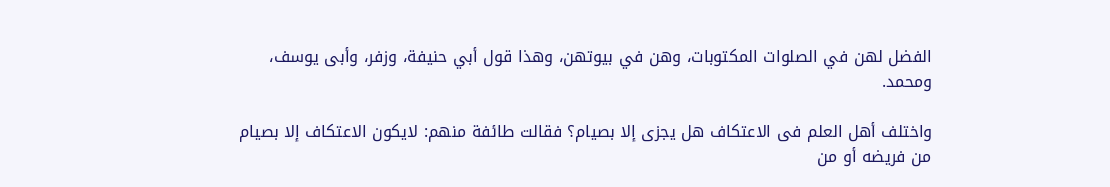الفضل لهن في الصلوات المكتوبات، وهن في بيوتهن، وهذا قول أبي حنيفة، وزفر، وأبى يوسف، ومحمد.

واختلف أهل العلم فى الاعتكاف هل يجزى إلا بصيام؟ فقالت طائفة منهم: لايكون الاعتكاف إلا بصيام من فريضه أو من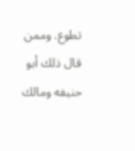تطوع. وممن قال ذلك أبو حنيفه ومالك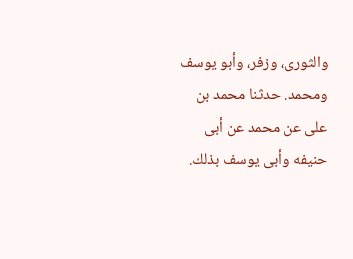والثورى، وزفر، وأبو يوسف ومحمد. حدثنا محمد بن على عن محمد عن أبى حنيفه وأبى يوسف بذلك.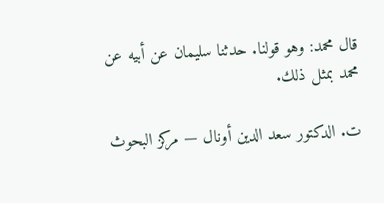قال محمد: وهو قولنا. حدثنا سليمان عن أبيه عن محمد بمثل ذلك.

ت. الدكتور سعد الدين أونال — مركز البحوث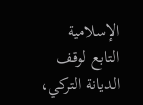الإسلامية التابع لوقف الديانة التركي،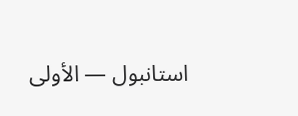استانبول — الأولى